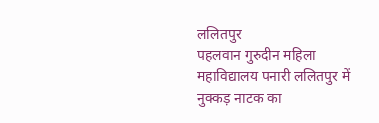ललितपुर
पहलवान गुरुदीन महिला महाविद्यालय पनारी ललितपुर में नुक्कड़ नाटक का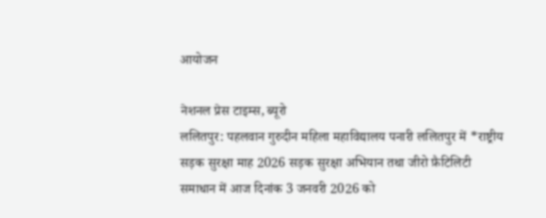आयोजन

नेशनल प्रेस टाइम्स, ब्यूरो
ललितपुर: पहलवान गुरुदीन महिला महाविद्यालय पनारी ललितपुर में *राष्ट्रीय सड़क सुरक्षा माह 2026 सड़क सुरक्षा अभियान तथा जीरो फ़ैटिलिटी समाधान में आज दिनांक 3 जनवरी 2026 को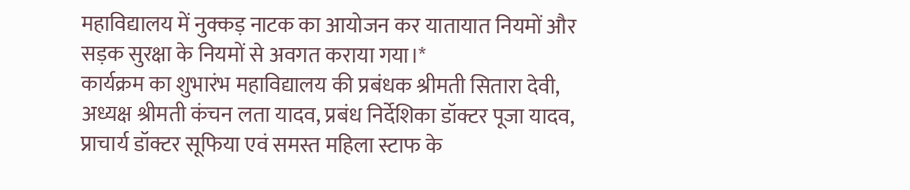महाविद्यालय में नुक्कड़ नाटक का आयोजन कर यातायात नियमों और सड़क सुरक्षा के नियमों से अवगत कराया गया।*
कार्यक्रम का शुभारंभ महाविद्यालय की प्रबंधक श्रीमती सितारा देवी, अध्यक्ष श्रीमती कंचन लता यादव, प्रबंध निर्देशिका डॉक्टर पूजा यादव, प्राचार्य डॉक्टर सूफिया एवं समस्त महिला स्टाफ के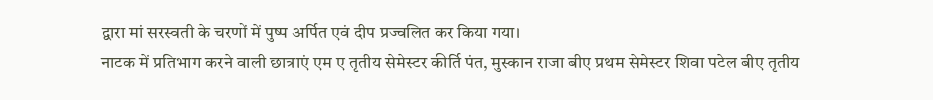द्वारा मां सरस्वती के चरणों में पुष्प अर्पित एवं दीप प्रज्वलित कर किया गया।
नाटक में प्रतिभाग करने वाली छात्राएं एम ए तृतीय सेमेस्टर कीर्ति पंत, मुस्कान राजा बीए प्रथम सेमेस्टर शिवा पटेल बीए तृतीय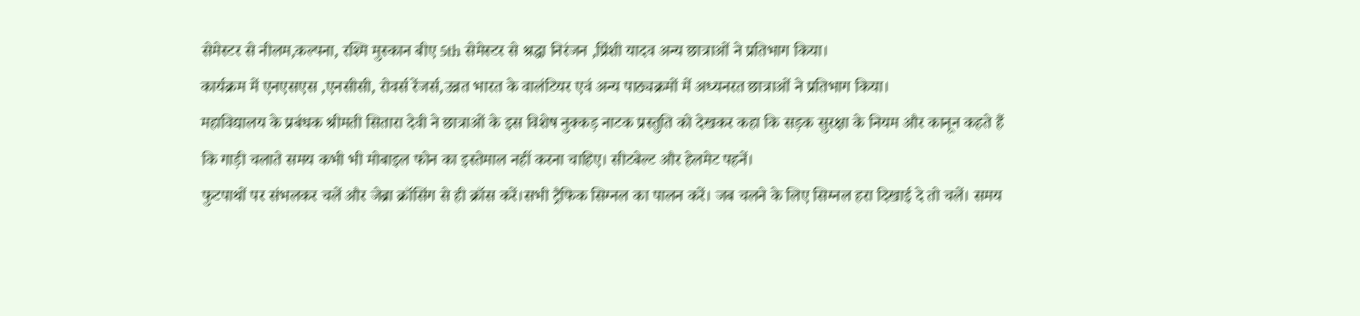सेमेस्टर से नीलम,कल्पना, रश्मि मुस्कान बीए 5th सेमेस्टर से श्रद्धा निरंजन ,प्रिंशी यादव अन्य छात्राओं ने प्रतिभाग किया।
कार्यक्रम में एनएसएस ,एनसीसी, रोवर्स रेंजर्स,उन्नत भारत के वालंटियर एवं अन्य पाठ्यक्रमों में अध्यनरत छात्राओं ने प्रतिभाग किया।
महाविद्यालय के प्रबंधक श्रीमती सितारा देवी ने छात्राओं के इस विशेष नुक्कड़ नाटक प्रस्तुति को देखकर कहा कि सड़क सुरक्षा के नियम और कानून कहते हैं कि गाड़ी चलाते समय कभी भी मोबाइल फोन का इस्तेमाल नहीं करना चाहिए। सीटबेल्ट और हेलमेट पहनें।
फुटपाथों पर संभलकर चलें और जेब्रा क्रॉसिंग से ही क्रॉस करें।सभी ट्रैफिक सिग्नल का पालन करें। जब चलने के लिए सिग्नल हरा दिखाई दे तो चलें। समय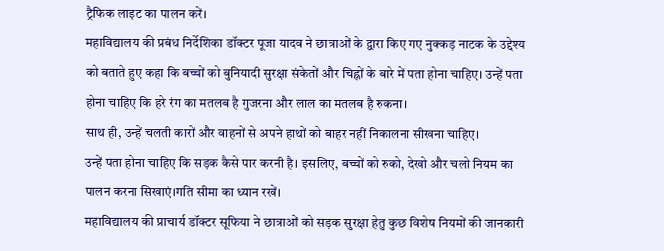ट्रैफिक लाइट का पालन करें।
महाविद्यालय की प्रबंध निर्देशिका डॉक्टर पूजा यादव ने छात्राओं के द्वारा किए गए नुक्कड़ नाटक के उद्देश्य को बताते हुए कहा कि बच्चों को बुनियादी सुरक्षा संकेतों और चिह्नों के बारे में पता होना चाहिए। उन्हें पता होना चाहिए कि हरे रंग का मतलब है गुजरना और लाल का मतलब है रुकना।
साथ ही, उन्हें चलती कारों और वाहनों से अपने हाथों को बाहर नहीं निकालना सीखना चाहिए।
उन्हें पता होना चाहिए कि सड़क कैसे पार करनी है। इसलिए, बच्चों को रुको, देखो और चलो नियम का पालन करना सिखाएं।गति सीमा का ध्यान रखें।
महाविद्यालय की प्राचार्य डॉक्टर सूफिया ने छात्राओं को सड़क सुरक्षा हेतु कुछ विशेष नियमों की जानकारी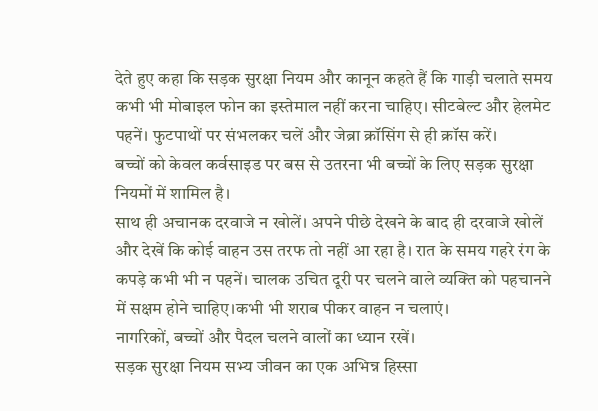देते हुए कहा कि सड़क सुरक्षा नियम और कानून कहते हैं कि गाड़ी चलाते समय कभी भी मोबाइल फोन का इस्तेमाल नहीं करना चाहिए। सीटबेल्ट और हेलमेट पहनें। फुटपाथों पर संभलकर चलें और जेब्रा क्रॉसिंग से ही क्रॉस करें।
बच्चों को केवल कर्वसाइड पर बस से उतरना भी बच्चों के लिए सड़क सुरक्षा नियमों में शामिल है।
साथ ही अचानक दरवाजे न खोलें। अपने पीछे देखने के बाद ही दरवाजे खोलें और देखें कि कोई वाहन उस तरफ तो नहीं आ रहा है। रात के समय गहरे रंग के कपड़े कभी भी न पहनें। चालक उचित दूरी पर चलने वाले व्यक्ति को पहचानने में सक्षम होने चाहिए।कभी भी शराब पीकर वाहन न चलाएं।
नागरिकों, बच्चों और पैदल चलने वालों का ध्यान रखें।
सड़क सुरक्षा नियम सभ्य जीवन का एक अभिन्न हिस्सा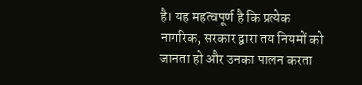है। यह महत्वपूर्ण है कि प्रत्येक नागरिक, सरकार द्वारा तय नियमों को जानता हो और उनका पालन करता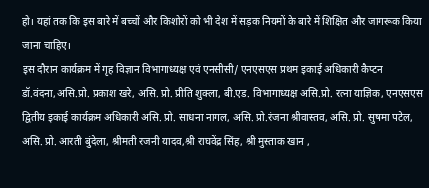हो। यहां तक कि इस बारे में बच्चों और किशोरों को भी देश में सड़क नियमों के बारे में शिक्षित और जागरूक किया जाना चाहिए।
इस दौरान कार्यक्रम में गृह विज्ञान विभागाध्यक्ष एवं एनसीसी/ एनएसएस प्रथम इकाई अधिकारी कैप्टन डॉ.वंदना,असि.प्रो. प्रकाश खरे, असि. प्रो. प्रीति शुक्ला, बी.एड. विभागाध्यक्ष असि.प्रो. रत्ना याज्ञिक, एनएसएस द्वितीय इकाई कार्यक्रम अधिकारी असि. प्रो. साधना नागल, असि. प्रो.रंजना श्रीवास्तव, असि. प्रो. सुषमा पटेल, असि. प्रो. आरती बुंदेला, श्रीमती रजनी यादव,श्री राघवेंद्र सिंह, श्री मुस्ताक खान ,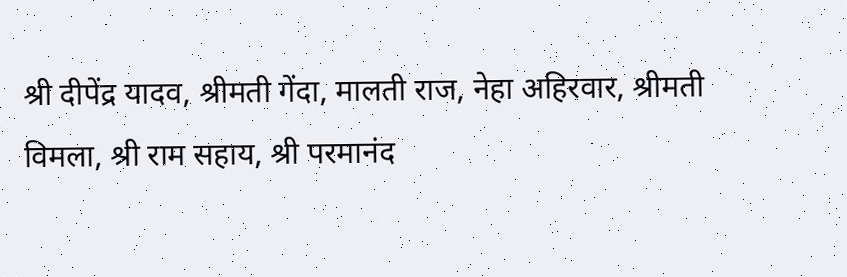श्री दीपेंद्र यादव, श्रीमती गेंदा, मालती राज, नेहा अहिरवार, श्रीमती विमला, श्री राम सहाय, श्री परमानंद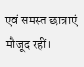एवं समस्त छात्राएं मौजूद रहीं।